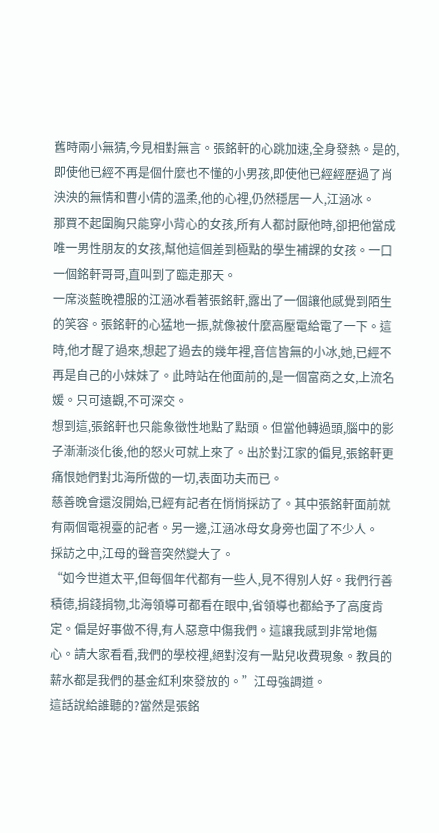舊時兩小無猜,今見相對無言。張銘軒的心跳加速,全身發熱。是的,即使他已經不再是個什麼也不懂的小男孩,即使他已經經歷過了肖泱泱的無情和曹小倩的溫柔,他的心裡,仍然穩居一人,江涵冰。
那買不起圍胸只能穿小背心的女孩,所有人都討厭他時,卻把他當成唯一男性朋友的女孩,幫他這個差到極點的學生補課的女孩。一口一個銘軒哥哥,直叫到了臨走那天。
一席淡藍晚禮服的江涵冰看著張銘軒,露出了一個讓他感覺到陌生的笑容。張銘軒的心猛地一振,就像被什麼高壓電給電了一下。這時,他才醒了過來,想起了過去的幾年裡,音信皆無的小冰,她,已經不再是自己的小妹妹了。此時站在他面前的,是一個富商之女,上流名媛。只可遠觀,不可深交。
想到這,張銘軒也只能象徵性地點了點頭。但當他轉過頭,腦中的影子漸漸淡化後,他的怒火可就上來了。出於對江家的偏見,張銘軒更痛恨她們對北海所做的一切,表面功夫而已。
慈善晚會還沒開始,已經有記者在悄悄採訪了。其中張銘軒面前就有兩個電視臺的記者。另一邊,江涵冰母女身旁也圍了不少人。
採訪之中,江母的聲音突然變大了。
“如今世道太平,但每個年代都有一些人,見不得別人好。我們行善積德,捐錢捐物,北海領導可都看在眼中,省領導也都給予了高度肯定。偏是好事做不得,有人惡意中傷我們。這讓我感到非常地傷心。請大家看看,我們的學校裡,絕對沒有一點兒收費現象。教員的薪水都是我們的基金紅利來發放的。”江母強調道。
這話說給誰聽的?當然是張銘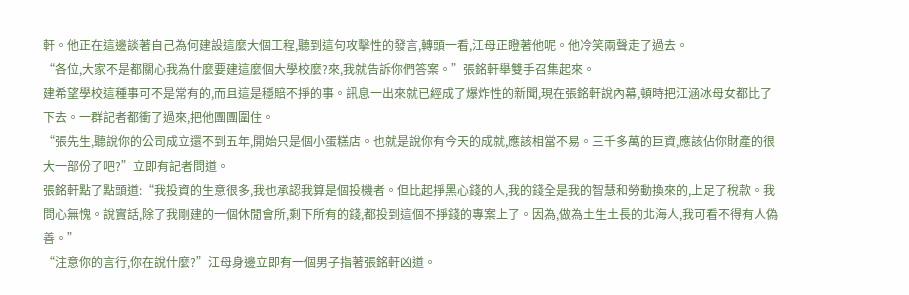軒。他正在這邊談著自己為何建設這麼大個工程,聽到這句攻擊性的發言,轉頭一看,江母正瞪著他呢。他冷笑兩聲走了過去。
“各位,大家不是都關心我為什麼要建這麼個大學校麼?來,我就告訴你們答案。”張銘軒舉雙手召集起來。
建希望學校這種事可不是常有的,而且這是穩賠不掙的事。訊息一出來就已經成了爆炸性的新聞,現在張銘軒說內幕,頓時把江涵冰母女都比了下去。一群記者都衝了過來,把他團團圍住。
“張先生,聽說你的公司成立還不到五年,開始只是個小蛋糕店。也就是說你有今天的成就,應該相當不易。三千多萬的巨資,應該佔你財產的很大一部份了吧?”立即有記者問道。
張銘軒點了點頭道:“我投資的生意很多,我也承認我算是個投機者。但比起掙黑心錢的人,我的錢全是我的智慧和勞動換來的,上足了稅款。我問心無愧。說實話,除了我剛建的一個休閒會所,剩下所有的錢,都投到這個不掙錢的專案上了。因為,做為土生土長的北海人,我可看不得有人偽善。”
“注意你的言行,你在說什麼?”江母身邊立即有一個男子指著張銘軒凶道。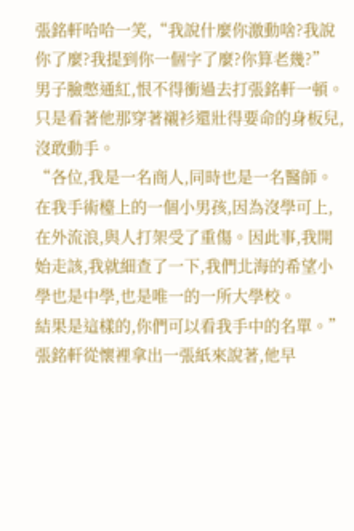張銘軒哈哈一笑,“我說什麼你激動啥?我說你了麼?我提到你一個字了麼?你算老幾?”
男子臉憋通紅,恨不得衝過去打張銘軒一頓。只是看著他那穿著襯衫還壯得要命的身板兒,沒敢動手。
“各位,我是一名商人,同時也是一名醫師。在我手術檯上的一個小男孩,因為沒學可上,在外流浪,與人打架受了重傷。因此事,我開始走該,我就細查了一下,我們北海的希望小學也是中學,也是唯一的一所大學校。
結果是這樣的,你們可以看我手中的名單。”張銘軒從懷裡拿出一張紙來說著,他早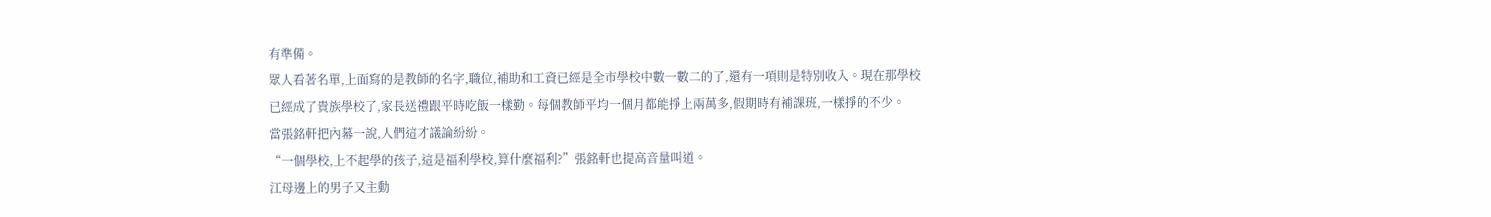有準備。
眾人看著名單,上面寫的是教師的名字,職位,補助和工資已經是全市學校中數一數二的了,還有一項則是特別收入。現在那學校已經成了貴族學校了,家長送禮跟平時吃飯一樣勤。每個教師平均一個月都能掙上兩萬多,假期時有補課班,一樣掙的不少。
當張銘軒把內幕一說,人們這才議論紛紛。
“一個學校,上不起學的孩子,這是福利學校,算什麼福利?”張銘軒也提高音量叫道。
江母邊上的男子又主動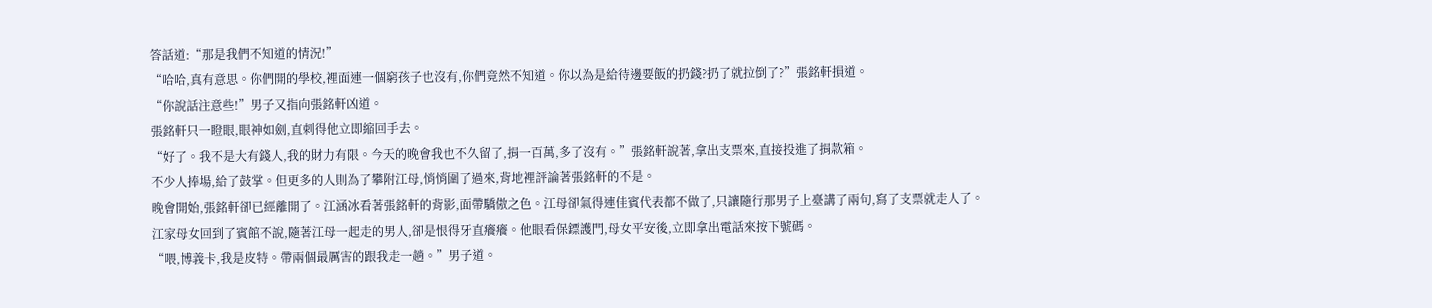答話道:“那是我們不知道的情況!”
“哈哈,真有意思。你們開的學校,裡面連一個窮孩子也沒有,你們竟然不知道。你以為是給待邊要飯的扔錢?扔了就拉倒了?”張銘軒損道。
“你說話注意些!”男子又指向張銘軒凶道。
張銘軒只一瞪眼,眼神如劍,直刺得他立即縮回手去。
“好了。我不是大有錢人,我的財力有限。今天的晚會我也不久留了,捐一百萬,多了沒有。”張銘軒說著,拿出支票來,直接投進了捐款箱。
不少人捧場,給了鼓掌。但更多的人則為了攀附江母,悄悄圍了過來,背地裡評論著張銘軒的不是。
晚會開始,張銘軒卻已經離開了。江涵冰看著張銘軒的背影,面帶驕傲之色。江母卻氣得連佳賓代表都不做了,只讓隨行那男子上臺講了兩句,寫了支票就走人了。
江家母女回到了賓館不說,隨著江母一起走的男人,卻是恨得牙直癢癢。他眼看保鏢護門,母女平安後,立即拿出電話來按下號碼。
“喂,博義卡,我是皮特。帶兩個最厲害的跟我走一趟。”男子道。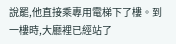說罷,他直接乘專用電梯下了樓。到一樓時,大廳裡已經站了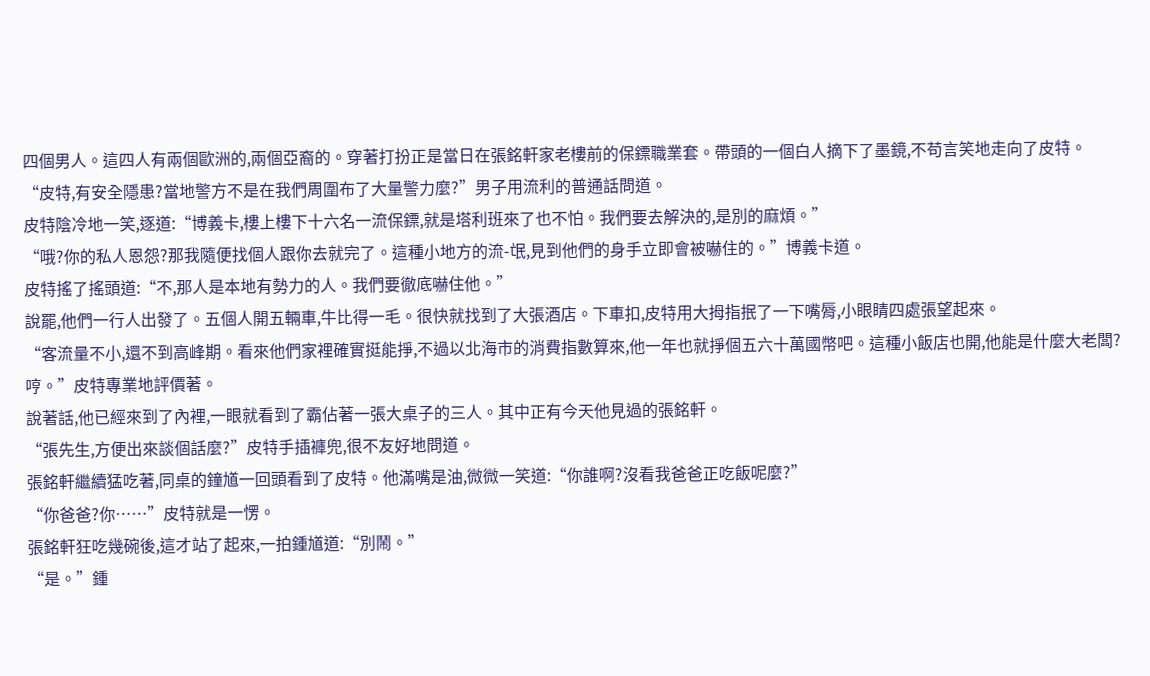四個男人。這四人有兩個歐洲的,兩個亞裔的。穿著打扮正是當日在張銘軒家老樓前的保鏢職業套。帶頭的一個白人摘下了墨鏡,不苟言笑地走向了皮特。
“皮特,有安全隱患?當地警方不是在我們周圍布了大量警力麼?”男子用流利的普通話問道。
皮特陰冷地一笑,逐道:“博義卡,樓上樓下十六名一流保鏢,就是塔利班來了也不怕。我們要去解決的,是別的麻煩。”
“哦?你的私人恩怨?那我隨便找個人跟你去就完了。這種小地方的流-氓,見到他們的身手立即會被嚇住的。”博義卡道。
皮特搖了搖頭道:“不,那人是本地有勢力的人。我們要徹底嚇住他。”
說罷,他們一行人出發了。五個人開五輛車,牛比得一毛。很快就找到了大張酒店。下車扣,皮特用大拇指抿了一下嘴脣,小眼睛四處張望起來。
“客流量不小,還不到高峰期。看來他們家裡確實挺能掙,不過以北海市的消費指數算來,他一年也就掙個五六十萬國幣吧。這種小飯店也開,他能是什麼大老闆?哼。”皮特專業地評價著。
說著話,他已經來到了內裡,一眼就看到了霸佔著一張大桌子的三人。其中正有今天他見過的張銘軒。
“張先生,方便出來談個話麼?”皮特手插褲兜,很不友好地問道。
張銘軒繼續猛吃著,同桌的鐘馗一回頭看到了皮特。他滿嘴是油,微微一笑道:“你誰啊?沒看我爸爸正吃飯呢麼?”
“你爸爸?你……”皮特就是一愣。
張銘軒狂吃幾碗後,這才站了起來,一拍鍾馗道:“別鬧。”
“是。”鍾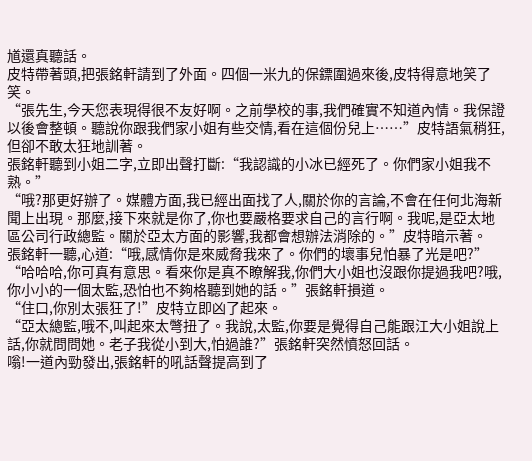馗還真聽話。
皮特帶著頭,把張銘軒請到了外面。四個一米九的保鏢圍過來後,皮特得意地笑了笑。
“張先生,今天您表現得很不友好啊。之前學校的事,我們確實不知道內情。我保證以後會整頓。聽說你跟我們家小姐有些交情,看在這個份兒上……”皮特語氣稍狂,但卻不敢太狂地訓著。
張銘軒聽到小姐二字,立即出聲打斷:“我認識的小冰已經死了。你們家小姐我不熟。”
“哦?那更好辦了。媒體方面,我已經出面找了人,關於你的言論,不會在任何北海新聞上出現。那麼,接下來就是你了,你也要嚴格要求自己的言行啊。我呢,是亞太地區公司行政總監。關於亞太方面的影響,我都會想辦法消除的。”皮特暗示著。
張銘軒一聽,心道:“哦,感情你是來威脅我來了。你們的壞事兒怕暴了光是吧?”
“哈哈哈,你可真有意思。看來你是真不瞭解我,你們大小姐也沒跟你提過我吧?哦,你小小的一個太監,恐怕也不夠格聽到她的話。”張銘軒損道。
“住口,你別太張狂了!”皮特立即凶了起來。
“亞太總監,哦不,叫起來太彆扭了。我說,太監,你要是覺得自己能跟江大小姐說上話,你就問問她。老子我從小到大,怕過誰?”張銘軒突然憤怒回話。
嗡!一道內勁發出,張銘軒的吼話聲提高到了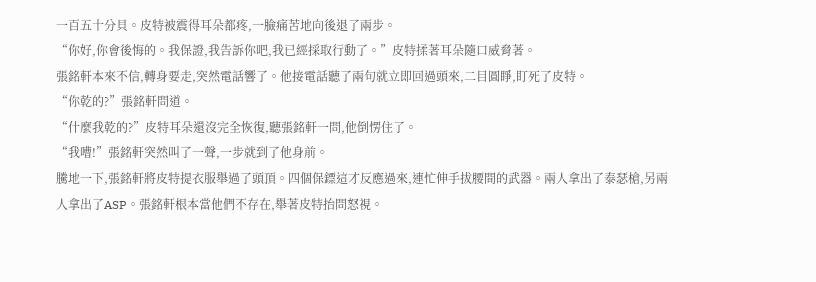一百五十分貝。皮特被震得耳朵都疼,一臉痛苦地向後退了兩步。
“你好,你會後悔的。我保證,我告訴你吧,我已經採取行動了。”皮特揉著耳朵隨口威脅著。
張銘軒本來不信,轉身要走,突然電話響了。他接電話聽了兩句就立即回過頭來,二目圓睜,盯死了皮特。
“你乾的?”張銘軒問道。
“什麼我乾的?”皮特耳朵還沒完全恢復,聽張銘軒一問,他倒愣住了。
“我嘈!”張銘軒突然叫了一聲,一步就到了他身前。
騰地一下,張銘軒將皮特提衣服舉過了頭頂。四個保鏢這才反應過來,連忙伸手拔腰間的武器。兩人拿出了泰瑟槍,另兩人拿出了ASP。張銘軒根本當他們不存在,舉著皮特抬問怒視。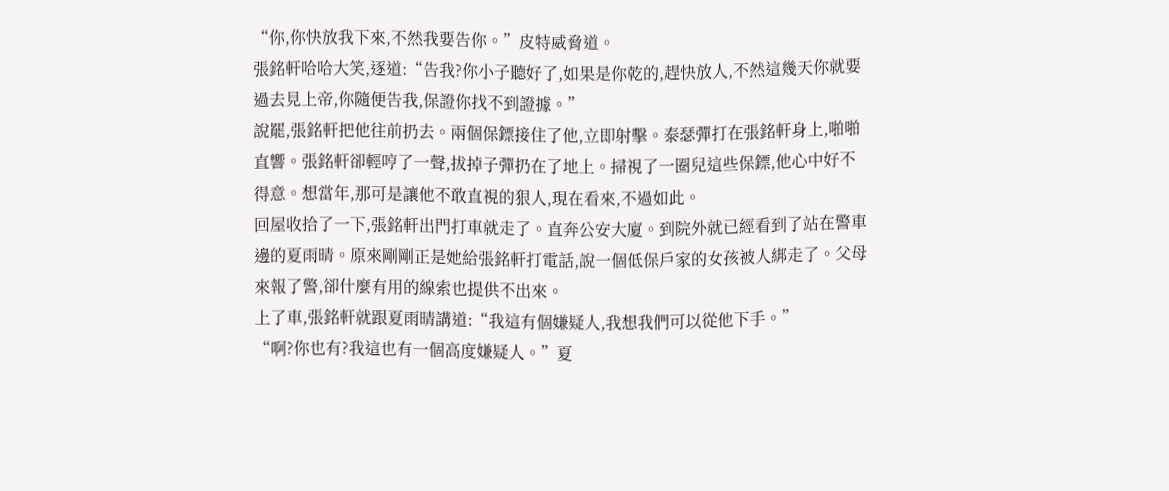“你,你快放我下來,不然我要告你。”皮特威脅道。
張銘軒哈哈大笑,逐道:“告我?你小子聽好了,如果是你乾的,趕快放人,不然這幾天你就要過去見上帝,你隨便告我,保證你找不到證據。”
說罷,張銘軒把他往前扔去。兩個保鏢接住了他,立即射擊。泰瑟彈打在張銘軒身上,啪啪直響。張銘軒卻輕哼了一聲,拔掉子彈扔在了地上。掃視了一圈兒這些保鏢,他心中好不得意。想當年,那可是讓他不敢直視的狠人,現在看來,不過如此。
回屋收拾了一下,張銘軒出門打車就走了。直奔公安大廈。到院外就已經看到了站在警車邊的夏雨晴。原來剛剛正是她給張銘軒打電話,說一個低保戶家的女孩被人綁走了。父母來報了警,卻什麼有用的線索也提供不出來。
上了車,張銘軒就跟夏雨晴講道:“我這有個嫌疑人,我想我們可以從他下手。”
“啊?你也有?我這也有一個高度嫌疑人。”夏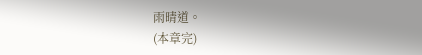雨晴道。
(本章完)